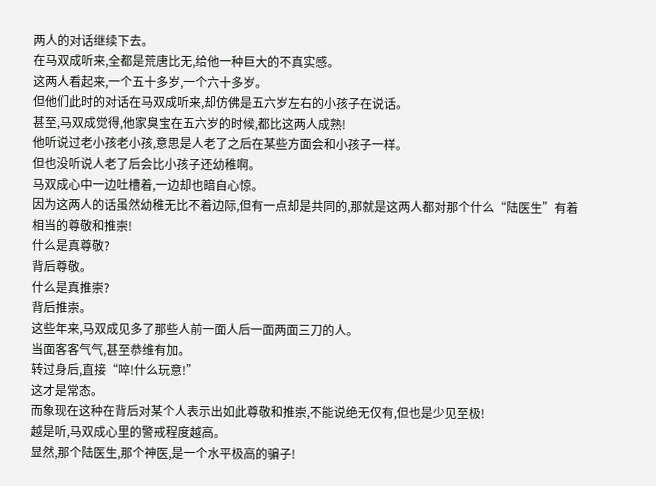两人的对话继续下去。
在马双成听来,全都是荒唐比无,给他一种巨大的不真实感。
这两人看起来,一个五十多岁,一个六十多岁。
但他们此时的对话在马双成听来,却仿佛是五六岁左右的小孩子在说话。
甚至,马双成觉得,他家臭宝在五六岁的时候,都比这两人成熟!
他听说过老小孩老小孩,意思是人老了之后在某些方面会和小孩子一样。
但也没听说人老了后会比小孩子还幼稚啊。
马双成心中一边吐槽着,一边却也暗自心惊。
因为这两人的话虽然幼稚无比不着边际,但有一点却是共同的,那就是这两人都对那个什么“陆医生”有着相当的尊敬和推崇!
什么是真尊敬?
背后尊敬。
什么是真推崇?
背后推崇。
这些年来,马双成见多了那些人前一面人后一面两面三刀的人。
当面客客气气,甚至恭维有加。
转过身后,直接“啐!什么玩意!”
这才是常态。
而象现在这种在背后对某个人表示出如此尊敬和推崇,不能说绝无仅有,但也是少见至极!
越是听,马双成心里的警戒程度越高。
显然,那个陆医生,那个神医,是一个水平极高的骗子!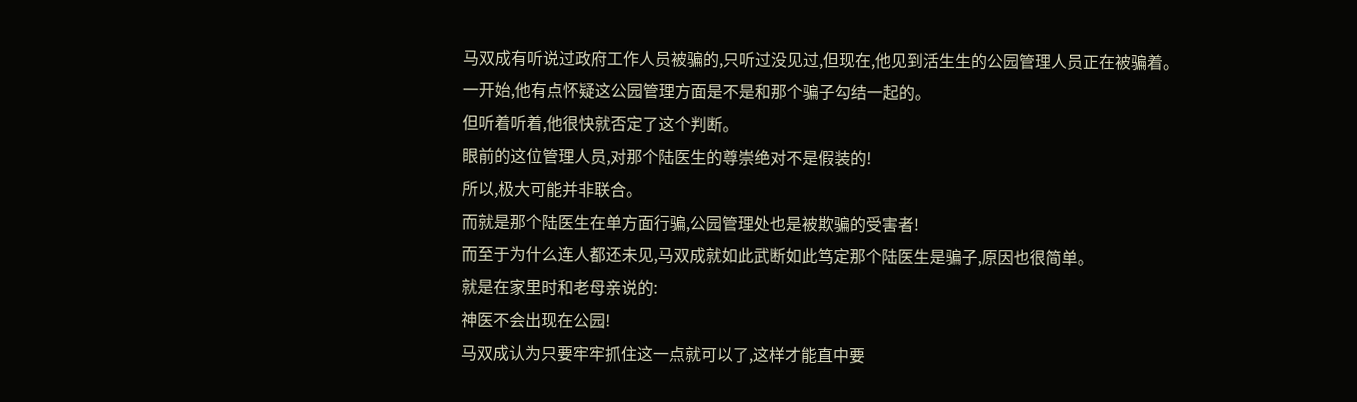马双成有听说过政府工作人员被骗的,只听过没见过,但现在,他见到活生生的公园管理人员正在被骗着。
一开始,他有点怀疑这公园管理方面是不是和那个骗子勾结一起的。
但听着听着,他很快就否定了这个判断。
眼前的这位管理人员,对那个陆医生的尊崇绝对不是假装的!
所以,极大可能并非联合。
而就是那个陆医生在单方面行骗,公园管理处也是被欺骗的受害者!
而至于为什么连人都还未见,马双成就如此武断如此笃定那个陆医生是骗子,原因也很简单。
就是在家里时和老母亲说的:
神医不会出现在公园!
马双成认为只要牢牢抓住这一点就可以了,这样才能直中要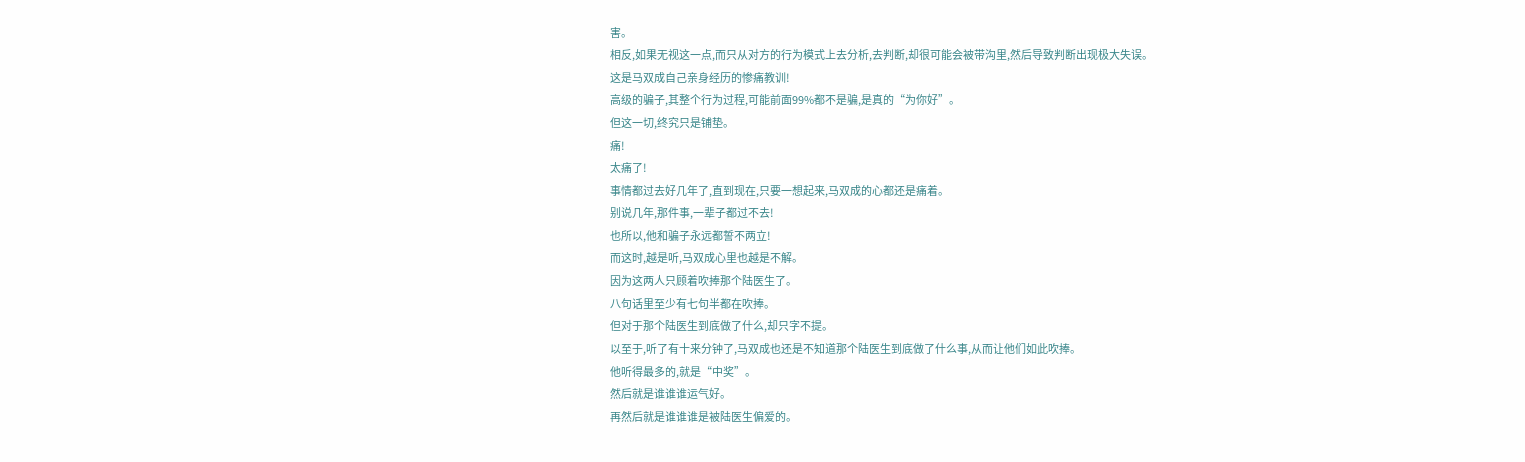害。
相反,如果无视这一点,而只从对方的行为模式上去分析,去判断,却很可能会被带沟里,然后导致判断出现极大失误。
这是马双成自己亲身经历的惨痛教训!
高级的骗子,其整个行为过程,可能前面99%都不是骗,是真的“为你好”。
但这一切,终究只是铺垫。
痛!
太痛了!
事情都过去好几年了,直到现在,只要一想起来,马双成的心都还是痛着。
别说几年,那件事,一辈子都过不去!
也所以,他和骗子永远都誓不两立!
而这时,越是听,马双成心里也越是不解。
因为这两人只顾着吹捧那个陆医生了。
八句话里至少有七句半都在吹捧。
但对于那个陆医生到底做了什么,却只字不提。
以至于,听了有十来分钟了,马双成也还是不知道那个陆医生到底做了什么事,从而让他们如此吹捧。
他听得最多的,就是“中奖”。
然后就是谁谁谁运气好。
再然后就是谁谁谁是被陆医生偏爱的。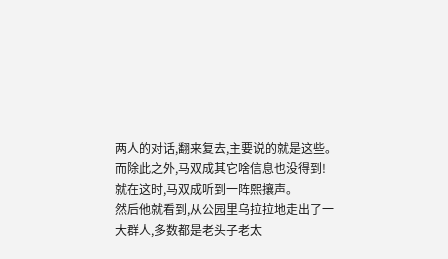两人的对话,翻来复去,主要说的就是这些。
而除此之外,马双成其它啥信息也没得到!
就在这时,马双成听到一阵熙攘声。
然后他就看到,从公园里乌拉拉地走出了一大群人,多数都是老头子老太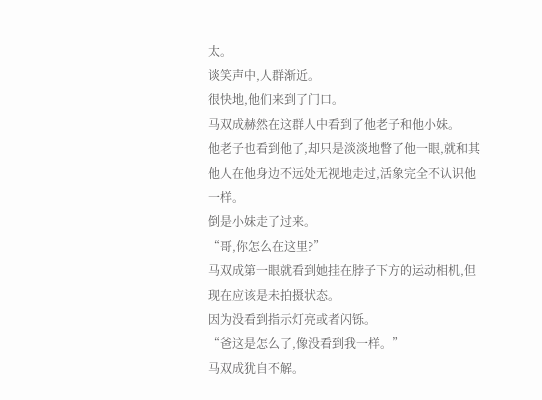太。
谈笑声中,人群渐近。
很快地,他们来到了门口。
马双成赫然在这群人中看到了他老子和他小妹。
他老子也看到他了,却只是淡淡地瞥了他一眼,就和其他人在他身边不远处无视地走过,活象完全不认识他一样。
倒是小妹走了过来。
“哥,你怎么在这里?”
马双成第一眼就看到她挂在脖子下方的运动相机,但现在应该是未拍摄状态。
因为没看到指示灯亮或者闪铄。
“爸这是怎么了,像没看到我一样。”
马双成犹自不解。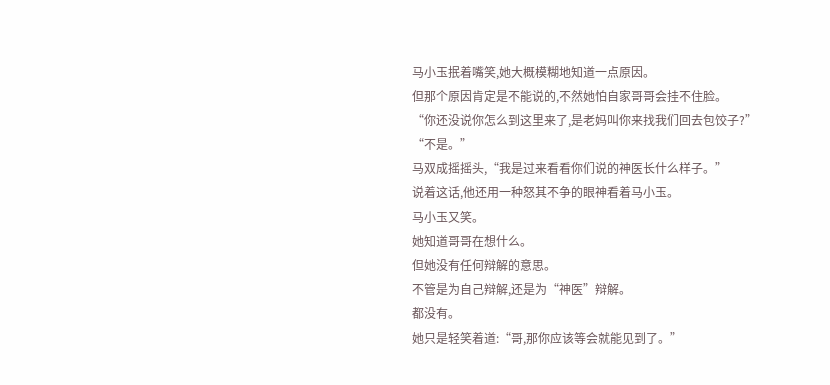马小玉抿着嘴笑,她大概模糊地知道一点原因。
但那个原因肯定是不能说的,不然她怕自家哥哥会挂不住脸。
“你还没说你怎么到这里来了,是老妈叫你来找我们回去包饺子?”
“不是。”
马双成摇摇头,“我是过来看看你们说的神医长什么样子。”
说着这话,他还用一种怒其不争的眼神看着马小玉。
马小玉又笑。
她知道哥哥在想什么。
但她没有任何辩解的意思。
不管是为自己辩解,还是为“神医”辩解。
都没有。
她只是轻笑着道:“哥,那你应该等会就能见到了。”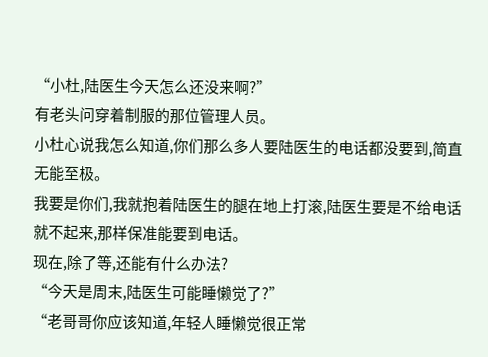“小杜,陆医生今天怎么还没来啊?”
有老头问穿着制服的那位管理人员。
小杜心说我怎么知道,你们那么多人要陆医生的电话都没要到,简直无能至极。
我要是你们,我就抱着陆医生的腿在地上打滚,陆医生要是不给电话就不起来,那样保准能要到电话。
现在,除了等,还能有什么办法?
“今天是周末,陆医生可能睡懒觉了?”
“老哥哥你应该知道,年轻人睡懒觉很正常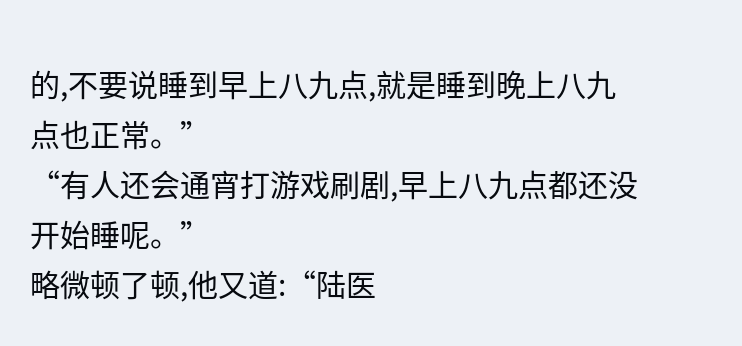的,不要说睡到早上八九点,就是睡到晚上八九点也正常。”
“有人还会通宵打游戏刷剧,早上八九点都还没开始睡呢。”
略微顿了顿,他又道:“陆医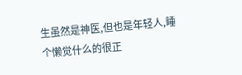生虽然是神医,但也是年轻人,睡个懒觉什么的很正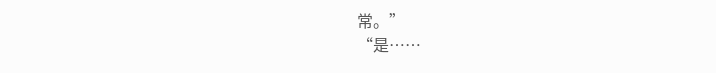常。”
“是……